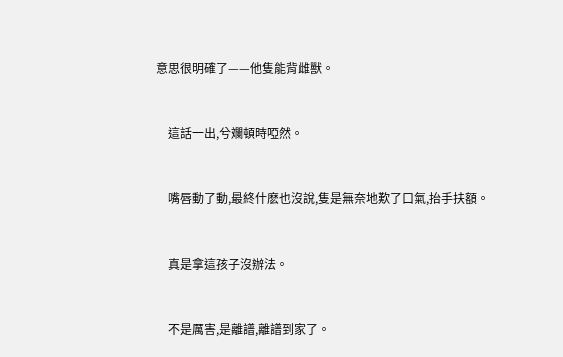意思很明確了——他隻能背雌獸。


    這話一出,兮斕頓時啞然。


    嘴唇動了動,最終什麽也沒說,隻是無奈地歎了口氣,抬手扶額。


    真是拿這孩子沒辦法。


    不是厲害,是離譜,離譜到家了。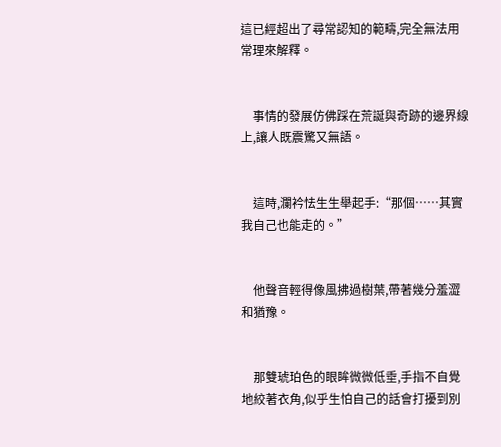這已經超出了尋常認知的範疇,完全無法用常理來解釋。


    事情的發展仿佛踩在荒誕與奇跡的邊界線上,讓人既震驚又無語。


    這時,瀾衿怯生生舉起手:“那個……其實我自己也能走的。”


    他聲音輕得像風拂過樹葉,帶著幾分羞澀和猶豫。


    那雙琥珀色的眼眸微微低垂,手指不自覺地絞著衣角,似乎生怕自己的話會打擾到別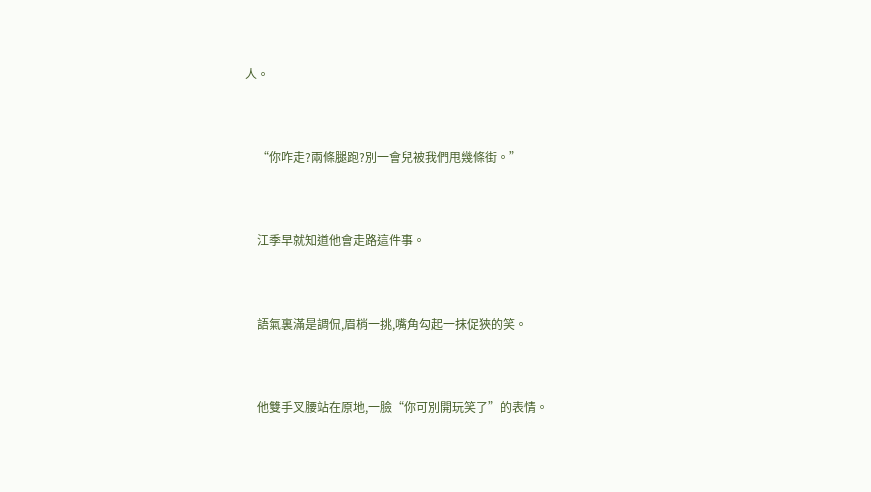人。


    “你咋走?兩條腿跑?別一會兒被我們甩幾條街。”


    江季早就知道他會走路這件事。


    語氣裏滿是調侃,眉梢一挑,嘴角勾起一抹促狹的笑。


    他雙手叉腰站在原地,一臉“你可別開玩笑了”的表情。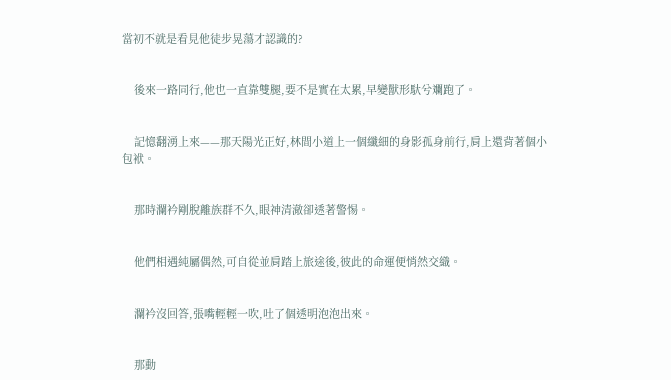當初不就是看見他徒步晃蕩才認識的?


    後來一路同行,他也一直靠雙腿,要不是實在太累,早變獸形馱兮斕跑了。


    記憶翻湧上來——那天陽光正好,林間小道上一個纖細的身影孤身前行,肩上還背著個小包袱。


    那時瀾衿剛脫離族群不久,眼神清澈卻透著警惕。


    他們相遇純屬偶然,可自從並肩踏上旅途後,彼此的命運便悄然交織。


    瀾衿沒回答,張嘴輕輕一吹,吐了個透明泡泡出來。


    那動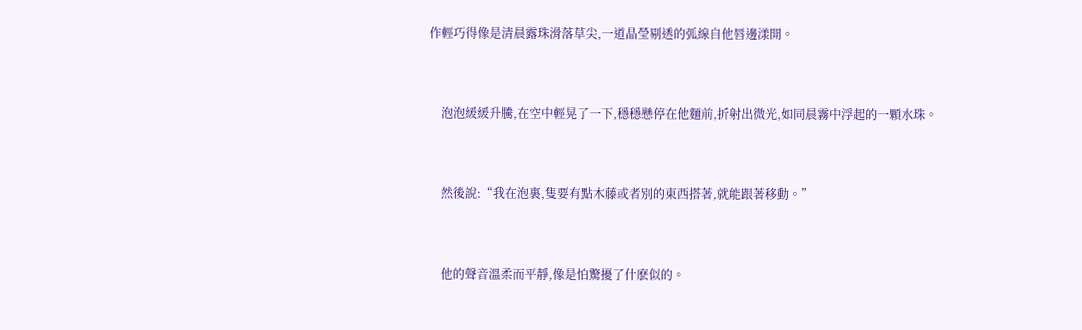作輕巧得像是清晨露珠滑落草尖,一道晶瑩剔透的弧線自他唇邊漾開。


    泡泡緩緩升騰,在空中輕晃了一下,穩穩懸停在他麵前,折射出微光,如同晨霧中浮起的一顆水珠。


    然後說:“我在泡裏,隻要有點木藤或者別的東西搭著,就能跟著移動。”


    他的聲音溫柔而平靜,像是怕驚擾了什麽似的。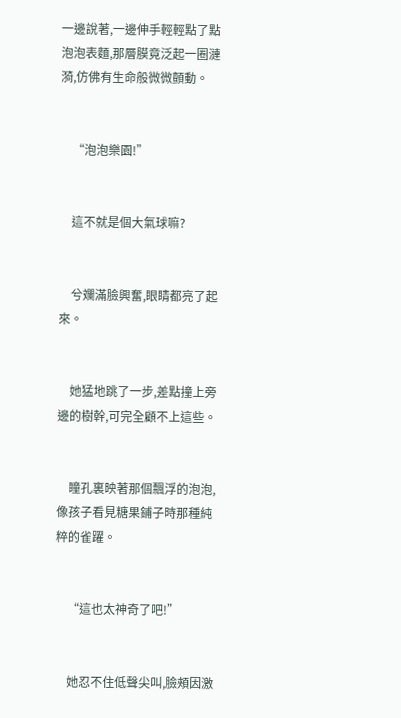一邊說著,一邊伸手輕輕點了點泡泡表麵,那層膜竟泛起一圈漣漪,仿佛有生命般微微顫動。


    “泡泡樂園!”


    這不就是個大氣球嘛?


    兮斕滿臉興奮,眼睛都亮了起來。


    她猛地跳了一步,差點撞上旁邊的樹幹,可完全顧不上這些。


    瞳孔裏映著那個飄浮的泡泡,像孩子看見糖果鋪子時那種純粹的雀躍。


    “這也太神奇了吧!”


    她忍不住低聲尖叫,臉頰因激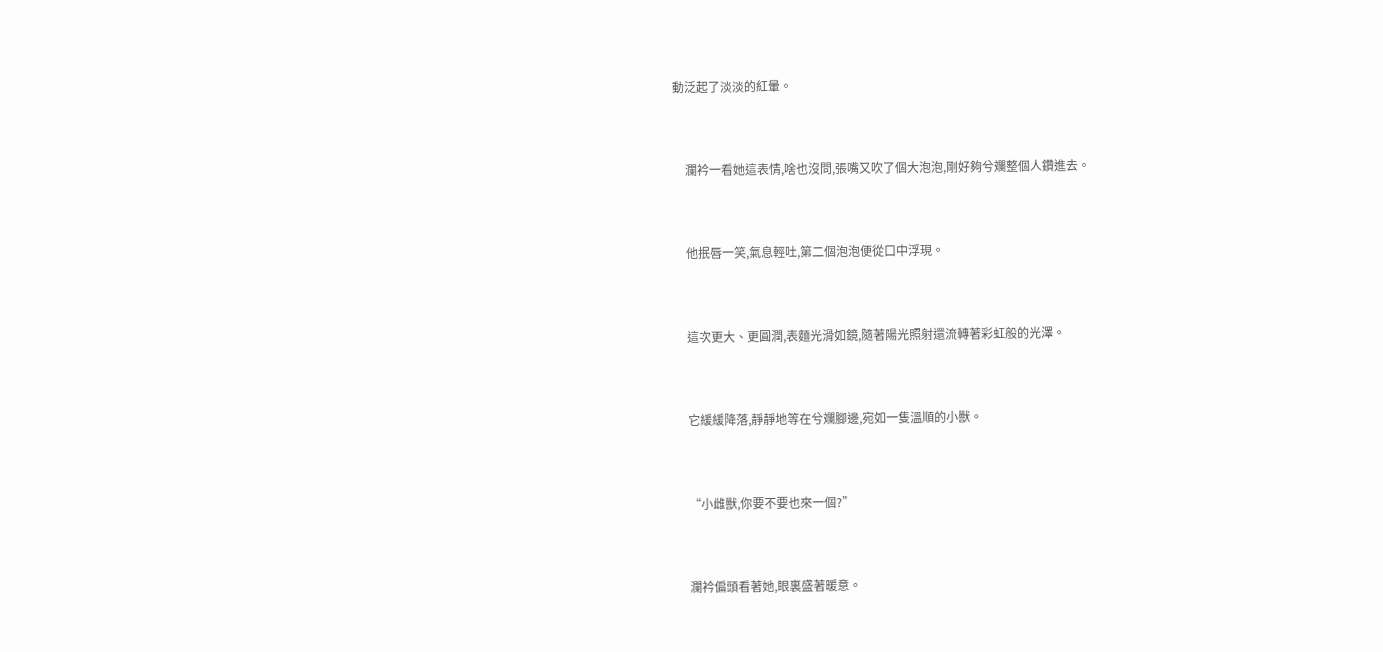動泛起了淡淡的紅暈。


    瀾衿一看她這表情,啥也沒問,張嘴又吹了個大泡泡,剛好夠兮斕整個人鑽進去。


    他抿唇一笑,氣息輕吐,第二個泡泡便從口中浮現。


    這次更大、更圓潤,表麵光滑如鏡,隨著陽光照射還流轉著彩虹般的光澤。


    它緩緩降落,靜靜地等在兮斕腳邊,宛如一隻溫順的小獸。


    “小雌獸,你要不要也來一個?”


    瀾衿偏頭看著她,眼裏盛著暖意。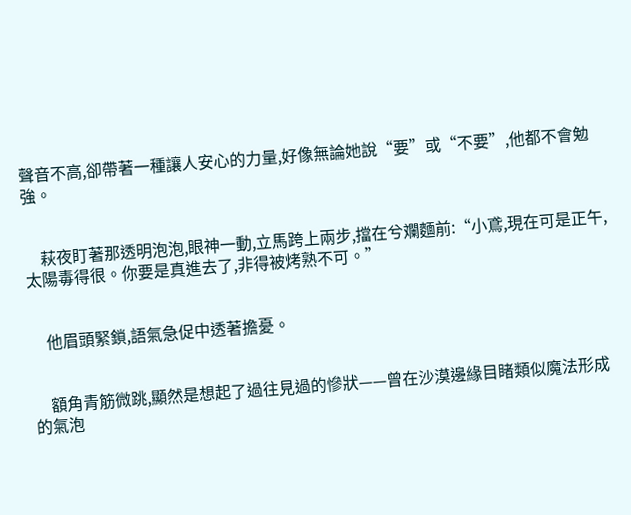聲音不高,卻帶著一種讓人安心的力量,好像無論她說“要”或“不要”,他都不會勉強。


    萩夜盯著那透明泡泡,眼神一動,立馬跨上兩步,擋在兮斕麵前:“小鳶,現在可是正午,太陽毒得很。你要是真進去了,非得被烤熟不可。”


    他眉頭緊鎖,語氣急促中透著擔憂。


    額角青筋微跳,顯然是想起了過往見過的慘狀——曾在沙漠邊緣目睹類似魔法形成的氣泡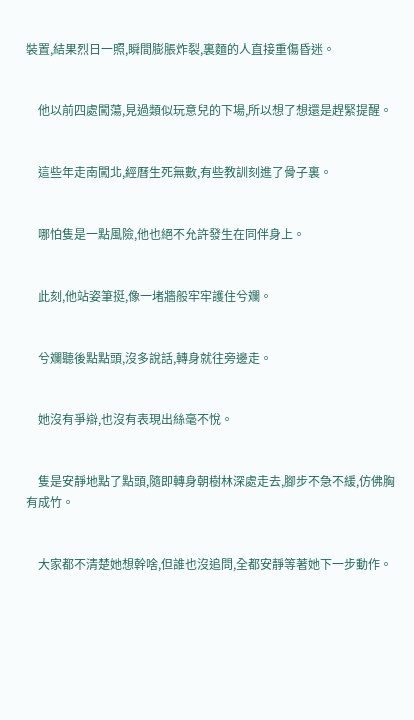裝置,結果烈日一照,瞬間膨脹炸裂,裏麵的人直接重傷昏迷。


    他以前四處闖蕩,見過類似玩意兒的下場,所以想了想還是趕緊提醒。


    這些年走南闖北,經曆生死無數,有些教訓刻進了骨子裏。


    哪怕隻是一點風險,他也絕不允許發生在同伴身上。


    此刻,他站姿筆挺,像一堵牆般牢牢護住兮斕。


    兮斕聽後點點頭,沒多說話,轉身就往旁邊走。


    她沒有爭辯,也沒有表現出絲毫不悅。


    隻是安靜地點了點頭,隨即轉身朝樹林深處走去,腳步不急不緩,仿佛胸有成竹。


    大家都不清楚她想幹啥,但誰也沒追問,全都安靜等著她下一步動作。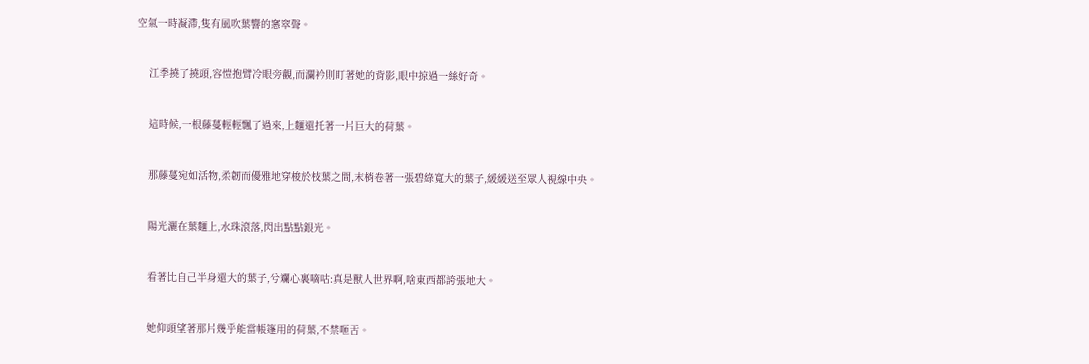空氣一時凝滯,隻有風吹葉響的窸窣聲。


    江季撓了撓頭,容愷抱臂冷眼旁觀,而瀾衿則盯著她的背影,眼中掠過一絲好奇。


    這時候,一根藤蔓輕輕飄了過來,上麵還托著一片巨大的荷葉。


    那藤蔓宛如活物,柔韌而優雅地穿梭於枝葉之間,末梢卷著一張碧綠寬大的葉子,緩緩送至眾人視線中央。


    陽光灑在葉麵上,水珠滾落,閃出點點銀光。


    看著比自己半身還大的葉子,兮斕心裏嘀咕:真是獸人世界啊,啥東西都誇張地大。


    她仰頭望著那片幾乎能當帳篷用的荷葉,不禁咂舌。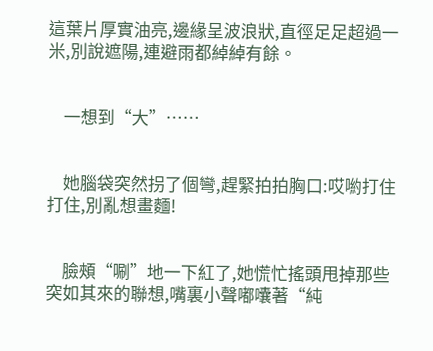這葉片厚實油亮,邊緣呈波浪狀,直徑足足超過一米,別說遮陽,連避雨都綽綽有餘。


    一想到“大”……


    她腦袋突然拐了個彎,趕緊拍拍胸口:哎喲打住打住,別亂想畫麵!


    臉頰“唰”地一下紅了,她慌忙搖頭甩掉那些突如其來的聯想,嘴裏小聲嘟囔著“純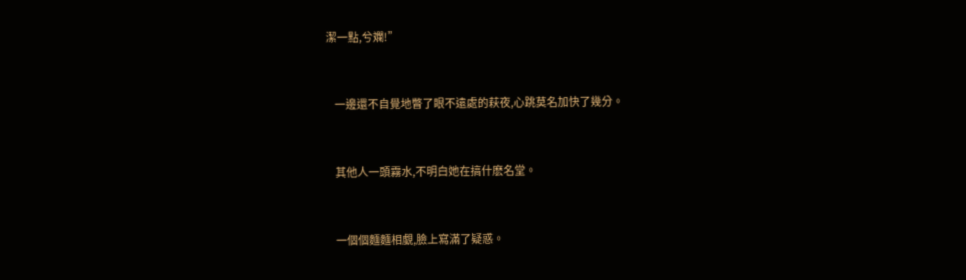潔一點,兮斕!”


    一邊還不自覺地瞥了眼不遠處的萩夜,心跳莫名加快了幾分。


    其他人一頭霧水,不明白她在搞什麽名堂。


    一個個麵麵相覷,臉上寫滿了疑惑。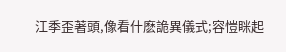江季歪著頭,像看什麽詭異儀式;容愷眯起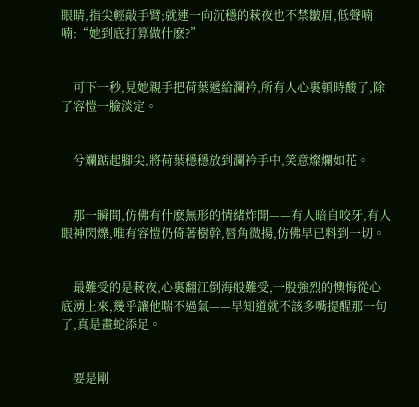眼睛,指尖輕敲手臂;就連一向沉穩的萩夜也不禁皺眉,低聲喃喃:“她到底打算做什麽?”


    可下一秒,見她親手把荷葉遞給瀾衿,所有人心裏頓時酸了,除了容愷一臉淡定。


    兮斕踮起腳尖,將荷葉穩穩放到瀾衿手中,笑意燦爛如花。


    那一瞬間,仿佛有什麽無形的情緒炸開——有人暗自咬牙,有人眼神閃爍,唯有容愷仍倚著樹幹,唇角微揚,仿佛早已料到一切。


    最難受的是萩夜,心裏翻江倒海般難受,一股強烈的懊悔從心底湧上來,幾乎讓他喘不過氣——早知道就不該多嘴提醒那一句了,真是畫蛇添足。


    要是剛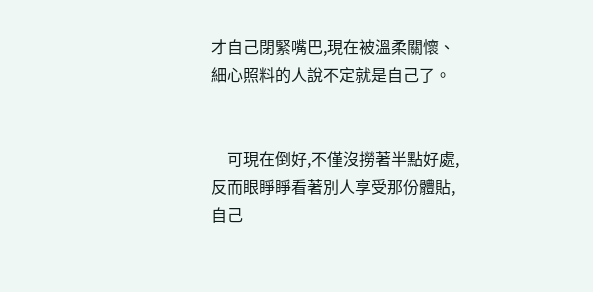才自己閉緊嘴巴,現在被溫柔關懷、細心照料的人說不定就是自己了。


    可現在倒好,不僅沒撈著半點好處,反而眼睜睜看著別人享受那份體貼,自己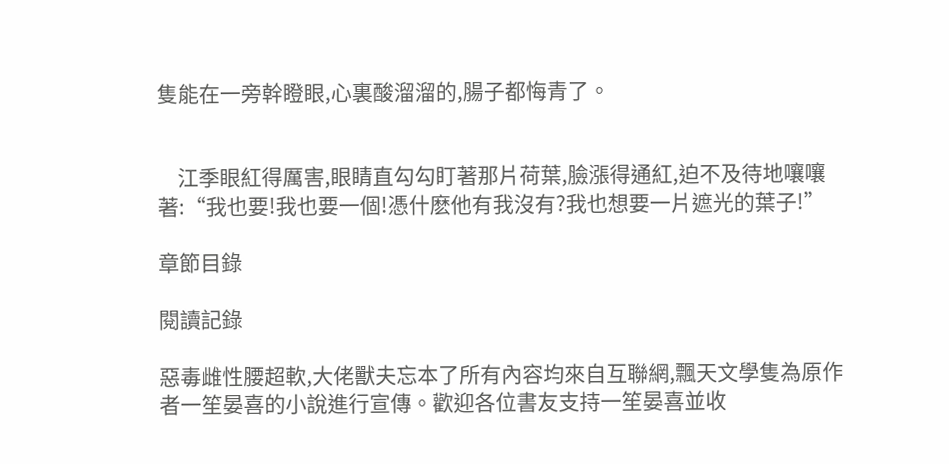隻能在一旁幹瞪眼,心裏酸溜溜的,腸子都悔青了。


    江季眼紅得厲害,眼睛直勾勾盯著那片荷葉,臉漲得通紅,迫不及待地嚷嚷著:“我也要!我也要一個!憑什麽他有我沒有?我也想要一片遮光的葉子!”

章節目錄

閱讀記錄

惡毒雌性腰超軟,大佬獸夫忘本了所有內容均來自互聯網,飄天文學隻為原作者一笙晏喜的小說進行宣傳。歡迎各位書友支持一笙晏喜並收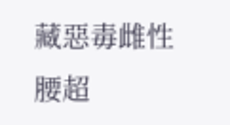藏惡毒雌性腰超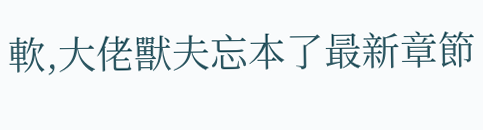軟,大佬獸夫忘本了最新章節